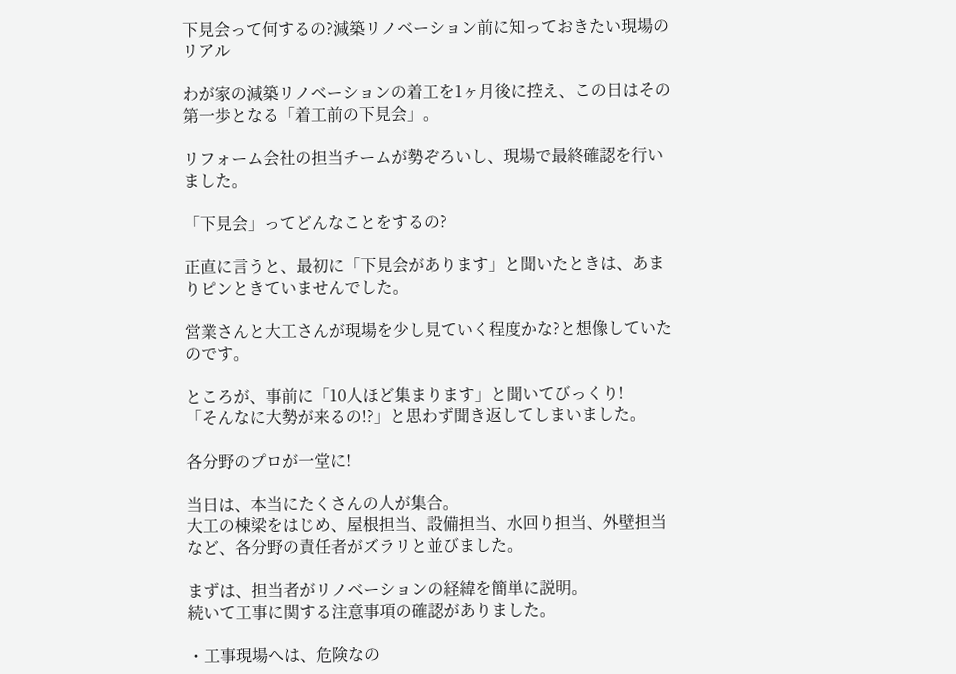下見会って何するの?減築リノベーション前に知っておきたい現場のリアル

わが家の減築リノベーションの着工を1ヶ月後に控え、この日はその第一歩となる「着工前の下見会」。

リフォーム会社の担当チームが勢ぞろいし、現場で最終確認を行いました。

「下見会」ってどんなことをするの?

正直に言うと、最初に「下見会があります」と聞いたときは、あまりピンときていませんでした。

営業さんと大工さんが現場を少し見ていく程度かな?と想像していたのです。

ところが、事前に「10人ほど集まります」と聞いてびっくり!
「そんなに大勢が来るの!?」と思わず聞き返してしまいました。

各分野のプロが一堂に!

当日は、本当にたくさんの人が集合。
大工の棟梁をはじめ、屋根担当、設備担当、水回り担当、外壁担当など、各分野の責任者がズラリと並びました。

まずは、担当者がリノベーションの経緯を簡単に説明。
続いて工事に関する注意事項の確認がありました。

・工事現場へは、危険なの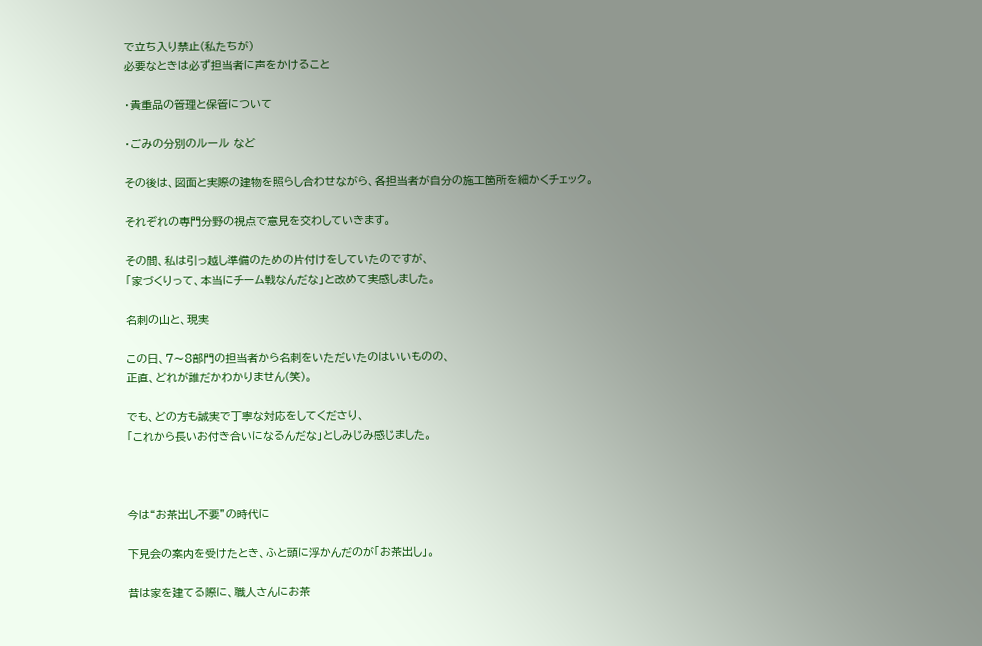で立ち入り禁止(私たちが)
必要なときは必ず担当者に声をかけること

・貴重品の管理と保管について

・ごみの分別のルール など

その後は、図面と実際の建物を照らし合わせながら、各担当者が自分の施工箇所を細かくチェック。

それぞれの専門分野の視点で意見を交わしていきます。

その間、私は引っ越し準備のための片付けをしていたのですが、
「家づくりって、本当にチーム戦なんだな」と改めて実感しました。

名刺の山と、現実

この日、7〜8部門の担当者から名刺をいただいたのはいいものの、
正直、どれが誰だかわかりません(笑)。

でも、どの方も誠実で丁寧な対応をしてくださり、
「これから長いお付き合いになるんだな」としみじみ感じました。



今は“お茶出し不要”の時代に

下見会の案内を受けたとき、ふと頭に浮かんだのが「お茶出し」。

昔は家を建てる際に、職人さんにお茶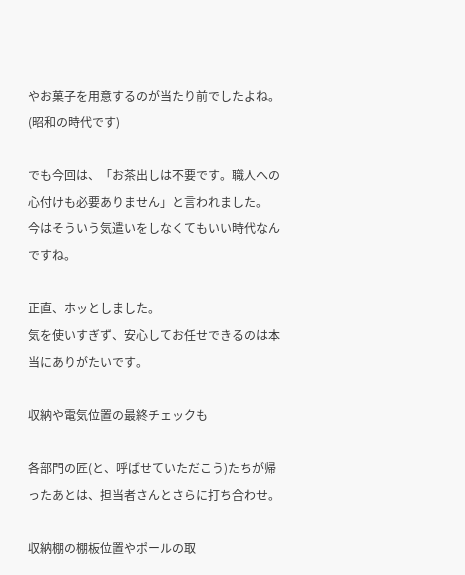やお菓子を用意するのが当たり前でしたよね。(昭和の時代です)

でも今回は、「お茶出しは不要です。職人への心付けも必要ありません」と言われました。
今はそういう気遣いをしなくてもいい時代なんですね。

正直、ホッとしました。
気を使いすぎず、安心してお任せできるのは本当にありがたいです。

収納や電気位置の最終チェックも

各部門の匠(と、呼ばせていただこう)たちが帰ったあとは、担当者さんとさらに打ち合わせ。

収納棚の棚板位置やポールの取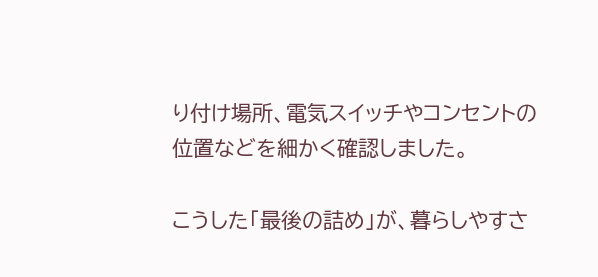り付け場所、電気スイッチやコンセントの位置などを細かく確認しました。

こうした「最後の詰め」が、暮らしやすさ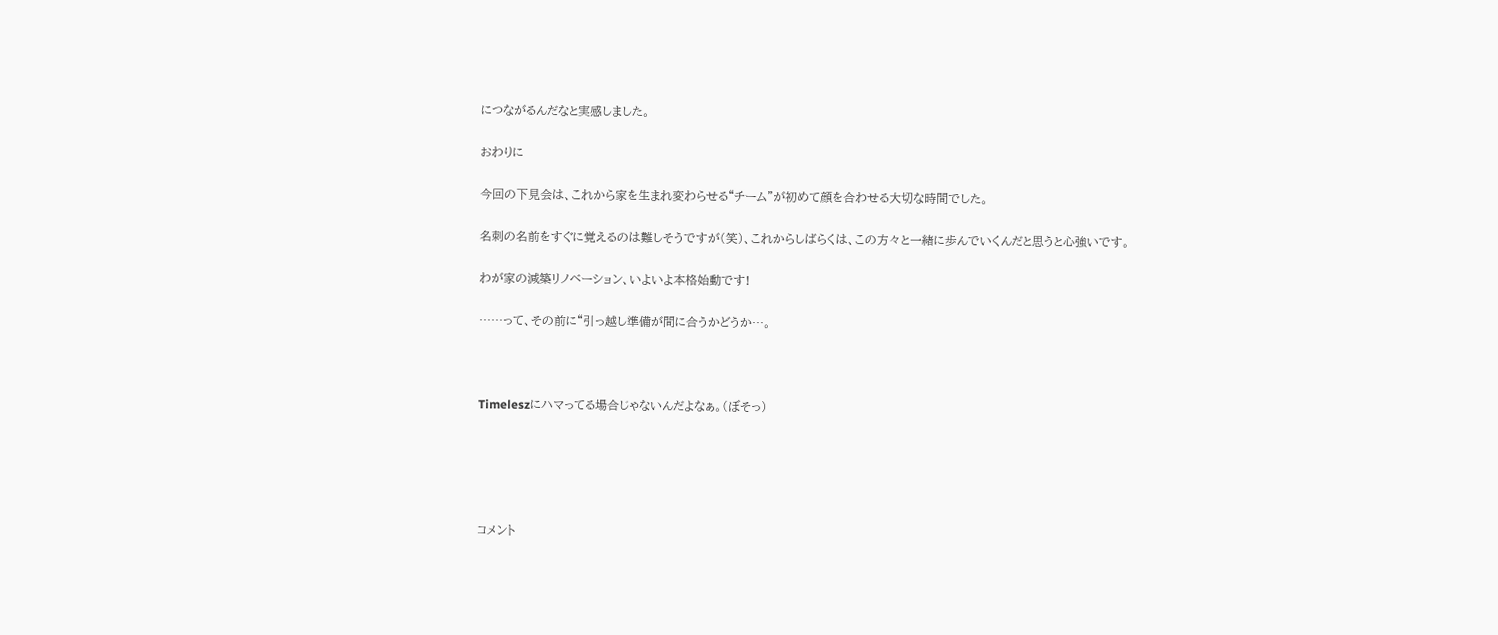につながるんだなと実感しました。

おわりに

今回の下見会は、これから家を生まれ変わらせる“チーム”が初めて顔を合わせる大切な時間でした。

名刺の名前をすぐに覚えるのは難しそうですが(笑)、これからしばらくは、この方々と一緒に歩んでいくんだと思うと心強いです。

わが家の減築リノベーション、いよいよ本格始動です!

……って、その前に“引っ越し準備が間に合うかどうか…。



Timeleszにハマってる場合じゃないんだよなぁ。(ぼそっ)





コメント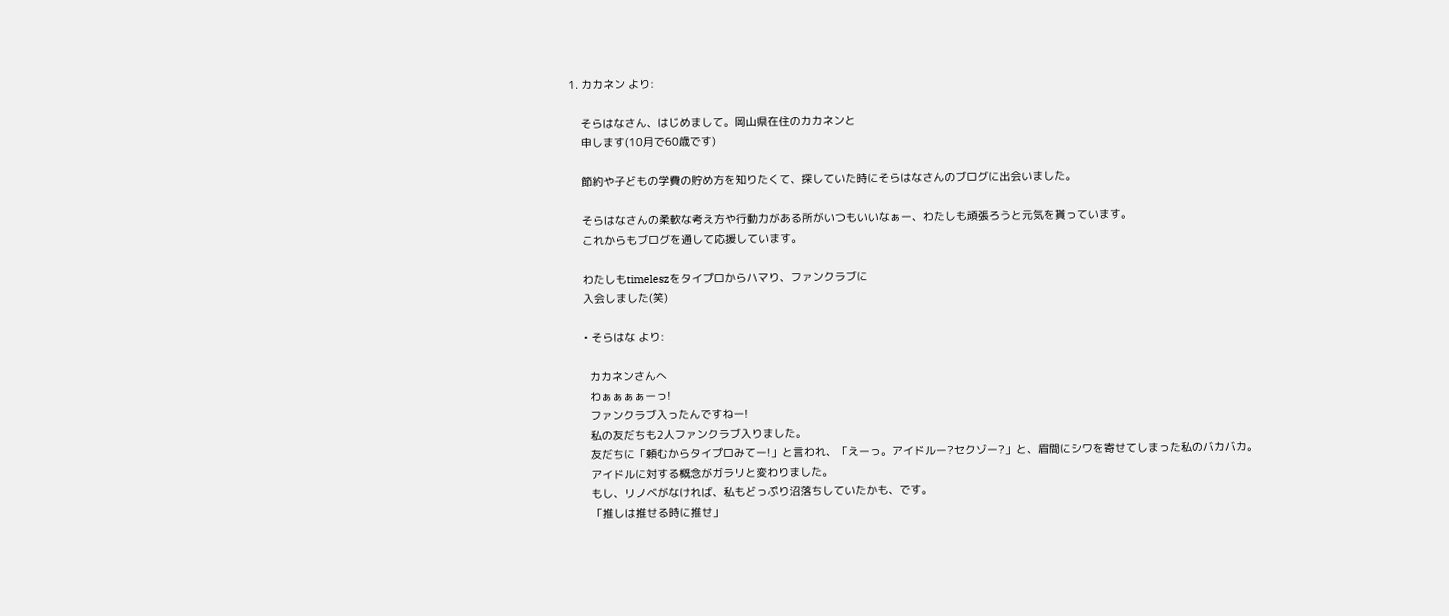1. カカネン より:

    そらはなさん、はじめまして。岡山県在住のカカネンと
    申します(10月で60歳です)

    節約や子どもの学費の貯め方を知りたくて、探していた時にそらはなさんのブログに出会いました。

    そらはなさんの柔軟な考え方や行動力がある所がいつもいいなぁー、わたしも頑張ろうと元気を貰っています。
    これからもブログを通して応援しています。

    わたしもtimeleszをタイプロからハマり、ファンクラブに
    入会しました(笑)

    • そらはな より:

      カカネンさんへ
      わぁぁぁぁーっ!
      ファンクラブ入ったんですねー!
      私の友だちも2人ファンクラブ入りました。
      友だちに「頼むからタイプロみてー!」と言われ、「えーっ。アイドルー?セクゾー?」と、眉間にシワを寄せてしまった私のバカバカ。
      アイドルに対する概念がガラリと変わりました。
      もし、リノベがなければ、私もどっぷり沼落ちしていたかも、です。
      「推しは推せる時に推せ」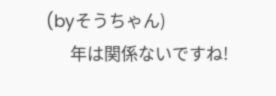(byそうちゃん)
      年は関係ないですね!